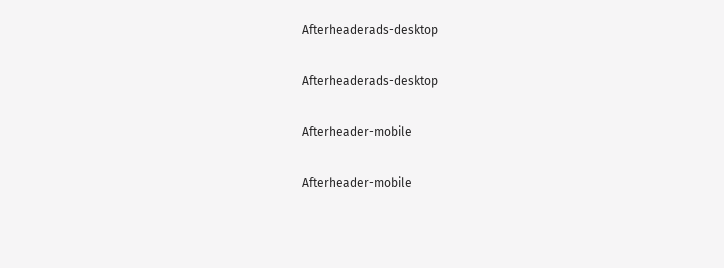Afterheaderads-desktop

Afterheaderads-desktop

Afterheader-mobile

Afterheader-mobile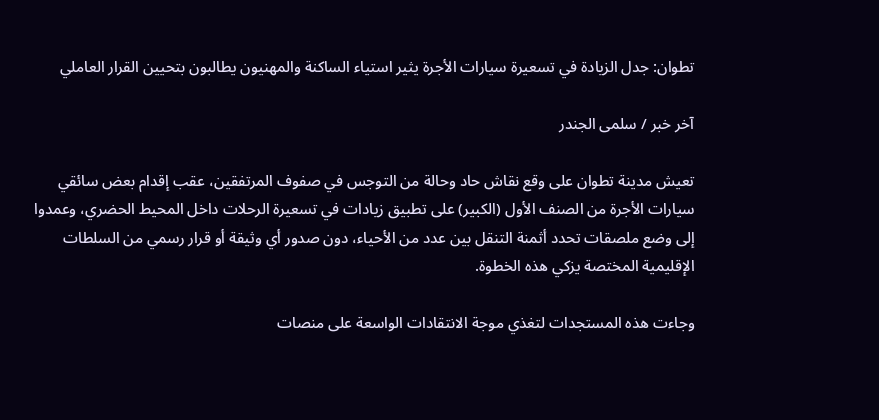تطوان: جدل الزيادة في تسعيرة سيارات الأجرة يثير استياء الساكنة والمهنيون يطالبون بتحيين القرار العاملي

آخر خبر / سلمى الجندر

تعيش مدينة تطوان على وقع نقاش حاد وحالة من التوجس في صفوف المرتفقين، عقب إقدام بعض سائقي سيارات الأجرة من الصنف الأول (الكبير) على تطبيق زيادات في تسعيرة الرحلات داخل المحيط الحضري، وعمدوا إلى وضع ملصقات تحدد أثمنة التنقل بين عدد من الأحياء، دون صدور أي وثيقة أو قرار رسمي من السلطات الإقليمية المختصة يزكي هذه الخطوة.

وجاءت هذه المستجدات لتغذي موجة الانتقادات الواسعة على منصات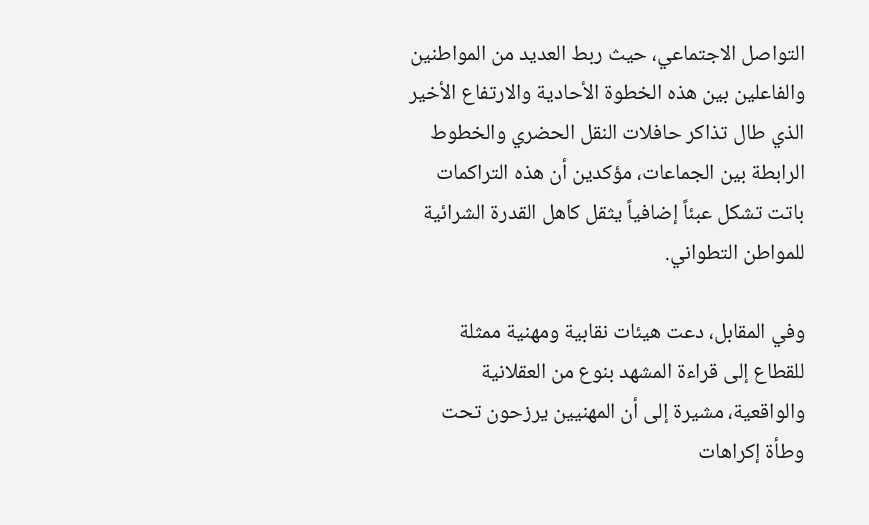التواصل الاجتماعي، حيث ربط العديد من المواطنين والفاعلين بين هذه الخطوة الأحادية والارتفاع الأخير الذي طال تذاكر حافلات النقل الحضري والخطوط الرابطة بين الجماعات، مؤكدين أن هذه التراكمات باتت تشكل عبئاً إضافياً يثقل كاهل القدرة الشرائية للمواطن التطواني.

وفي المقابل، دعت هيئات نقابية ومهنية ممثلة للقطاع إلى قراءة المشهد بنوع من العقلانية والواقعية، مشيرة إلى أن المهنيين يرزحون تحت وطأة إكراهات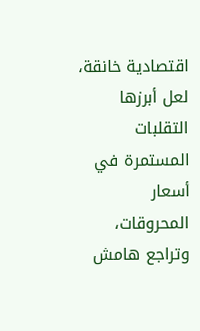اقتصادية خانقة، لعل أبرزها التقلبات المستمرة في أسعار المحروقات، وتراجع هامش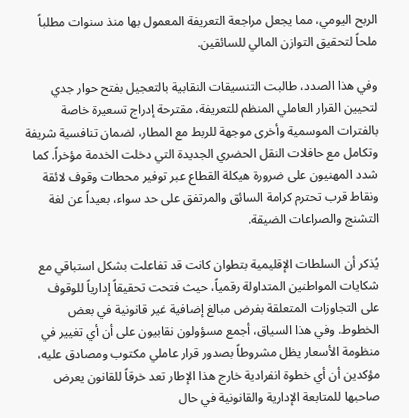الربح اليومي، مما يجعل مراجعة التعريفة المعمول بها منذ سنوات مطلباً ملحاً لتحقيق التوازن المالي للسائقين.

وفي هذا الصدد، طالبت التنسيقات النقابية بالتعجيل بفتح حوار جدي لتحيين القرار العاملي المنظم للتعريفة، مقترحة إدراج تسعيرة خاصة بالفترات الموسمية وأخرى موجهة للربط مع المطار، لضمان تنافسية شريفة وتكامل مع حافلات النقل الحضري الجديدة التي دخلت الخدمة مؤخراً. كما شدد المهنيون على ضرورة هيكلة القطاع عبر توفير محطات وقوف لائقة ونقاط قرب تحترم كرامة السائق والمرتفق على حد سواء، بعيداً عن لغة التشنج والصراعات الضيقة.

يُذكر أن السلطات الإقليمية بتطوان كانت قد تفاعلت بشكل استباقي مع شكايات المواطنين المتداولة رقمياً، حيث فتحت تحقيقاً إدارياً للوقوف على التجاوزات المتعلقة بفرض مبالغ إضافية غير قانونية في بعض الخطوط. وفي هذا السياق، أجمع مسؤولون نقابيون على أن أي تغيير في منظومة الأسعار يظل مشروطاً بصدور قرار عاملي مكتوب ومصادق عليه، مؤكدين أن أي خطوة انفرادية خارج هذا الإطار تعد خرقاً للقانون يعرض صاحبها للمتابعة الإدارية والقانونية في حال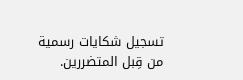تسجيل شكايات رسمية من قِبل المتضررين.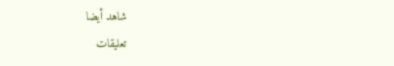شاهد أيضا
تعليقات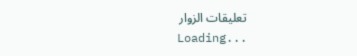تعليقات الزوار
Loading...